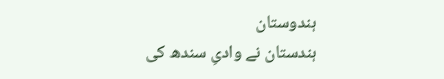ہندوستان
ہندستان نے وادیِ سندھ کی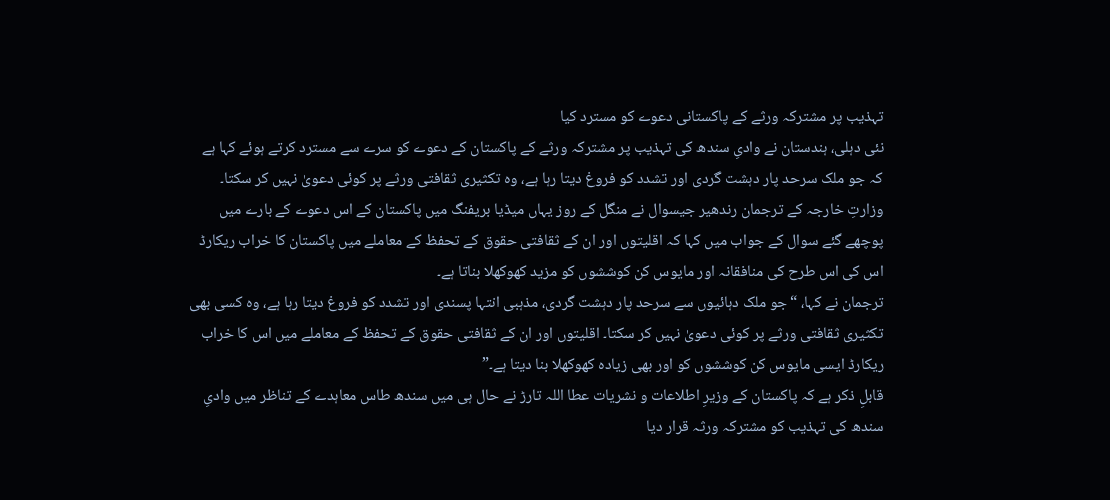تہذیب پر مشترکہ ورثے کے پاکستانی دعوے کو مسترد کیا
نئی دہلی، ہندستان نے وادیِ سندھ کی تہذیب پر مشترکہ ورثے کے پاکستان کے دعوے کو سرے سے مسترد کرتے ہوئے کہا ہے کہ جو ملک سرحد پار دہشت گردی اور تشدد کو فروغ دیتا رہا ہے، وہ تکثیری ثقافتی ورثے پر کوئی دعویٰ نہیں کر سکتا۔
وزارتِ خارجہ کے ترجمان رندھیر جیسوال نے منگل کے روز یہاں میڈیا بریفنگ میں پاکستان کے اس دعوے کے بارے میں پوچھے گئے سوال کے جواب میں کہا کہ اقلیتوں اور ان کے ثقافتی حقوق کے تحفظ کے معاملے میں پاکستان کا خراب ریکارڈ اس کی اس طرح کی منافقانہ اور مایوس کن کوششوں کو مزید کھوکھلا بناتا ہے۔
ترجمان نے کہا، “جو ملک دہائیوں سے سرحد پار دہشت گردی، مذہبی انتہا پسندی اور تشدد کو فروغ دیتا رہا ہے، وہ کسی بھی تکثیری ثقافتی ورثے پر کوئی دعویٰ نہیں کر سکتا۔ اقلیتوں اور ان کے ثقافتی حقوق کے تحفظ کے معاملے میں اس کا خراب ریکارڈ ایسی مایوس کن کوششوں کو اور بھی زیادہ کھوکھلا بنا دیتا ہے۔”
قابلِ ذکر ہے کہ پاکستان کے وزیرِ اطلاعات و نشریات عطا اللہ تارڑ نے حال ہی میں سندھ طاس معاہدے کے تناظر میں وادیِ سندھ کی تہذیب کو مشترکہ ورثہ قرار دیا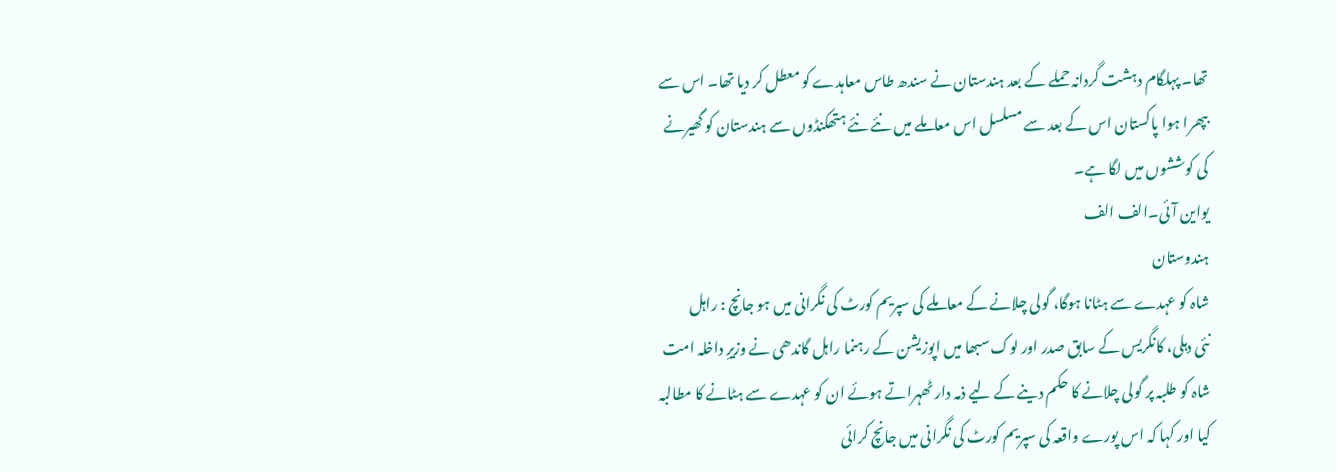تھا۔ پہلگام دہشت گردانہ حملے کے بعد ہندستان نے سندھ طاس معاہدے کو معطل کر دیا تھا۔ اس سے بپھرا ہوا پاکستان اس کے بعد سے مسلسل اس معاملے میں نئے نئے ہتھکنڈوں سے ہندستان کو گھیرنے کی کوششوں میں لگا ہے۔
یواین آئی۔الف الف
ہندوستان
شاہ کو عہدے سے ہٹانا ہوگا، گولی چلانے کے معاملے کی سپریم کورٹ کی نگرانی میں ہو جانچ : راہل
نئی دہلی، کانگریس کے سابق صدر اور لوک سبھا میں اپوزیشن کے رہنما راہل گاندھی نے وزیرِ داخلہ امت شاہ کو طلبہ پر گولی چلانے کا حکم دینے کے لیے ذمہ دار ٹھہراتے ہوئے ان کو عہدے سے ہٹانے کا مطالبہ کیا اور کہا کہ اس پورے واقعہ کی سپریم کورٹ کی نگرانی میں جانچ کرائی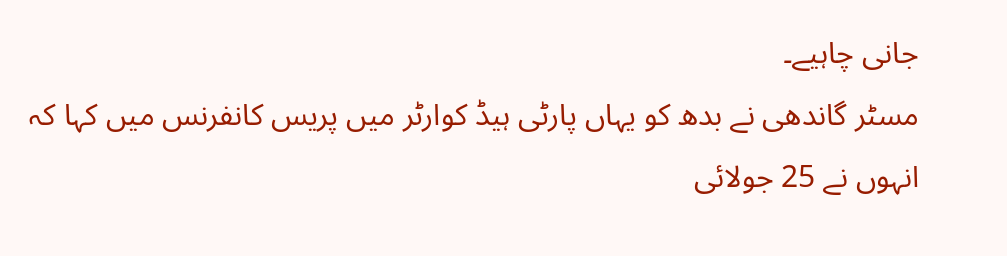جانی چاہیے۔
مسٹر گاندھی نے بدھ کو یہاں پارٹی ہیڈ کوارٹر میں پریس کانفرنس میں کہا کہ انہوں نے 25 جولائی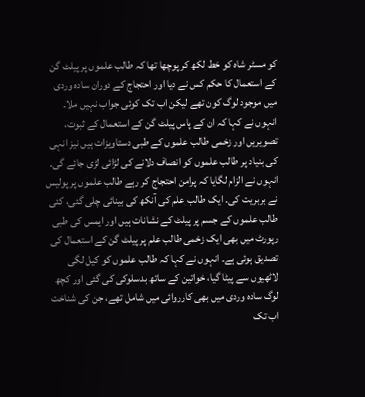کو مسٹر شاہ کو خط لکھ کر پوچھا تھا کہ طالب علموں پر پیلٹ گن کے استعمال کا حکم کس نے دیا اور احتجاج کے دوران سادہ وردی میں موجود لوگ کون تھے لیکن اب تک کوئی جواب نہیں ملا۔ انہوں نے کہا کہ ان کے پاس پیلٹ گن کے استعمال کے ثبوت، تصویریں اور زخمی طالب علموں کے طبی دستاویزات ہیں نیز انہی کی بنیاد پر طالب علموں کو انصاف دلانے کی لڑائی لڑی جائے گی۔
انہوں نے الزام لگایا کہ پرامن احتجاج کر رہے طالب علموں پر پولیس نے بربریت کی۔ ایک طالب علم کی آنکھ کی بینائی چلی گئی، کئی طالب علموں کے جسم پر پیلٹ کے نشانات ہیں اور ایمس کی طبی رپورٹ میں بھی ایک زخمی طالب علم پر پیلٹ گن کے استعمال کی تصدیق ہوئی ہے۔ انہوں نے کہا کہ طالب علموں کو کیل لگی لاٹھیوں سے پیٹا گیا، خواتین کے ساتھ بدسلوکی کی گئی اور کچھ لوگ سادہ وردی میں بھی کارروائی میں شامل تھے، جن کی شناخت اب تک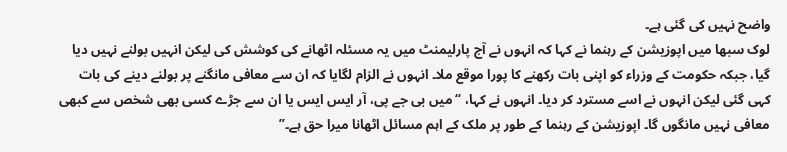واضح نہیں کی گئی ہے۔
لوک سبھا میں اپوزیشن کے رہنما نے کہا کہ انہوں نے آج پارلیمنٹ میں یہ مسئلہ اٹھانے کی کوشش کی لیکن انہیں بولنے نہیں دیا گیا، جبکہ حکومت کے وزراء کو اپنی بات رکھنے کا پورا موقع ملا۔ انہوں نے الزام لگایا کہ ان سے معافی مانگنے پر بولنے دینے کی بات کہی گئی لیکن انہوں نے اسے مسترد کر دیا۔ انہوں نے کہا، “میں بی جے پی، آر ایس ایس یا ان سے جڑے کسی بھی شخص سے کبھی معافی نہیں مانگوں گا۔ اپوزیشن کے رہنما کے طور پر ملک کے اہم مسائل اٹھانا میرا حق ہے۔”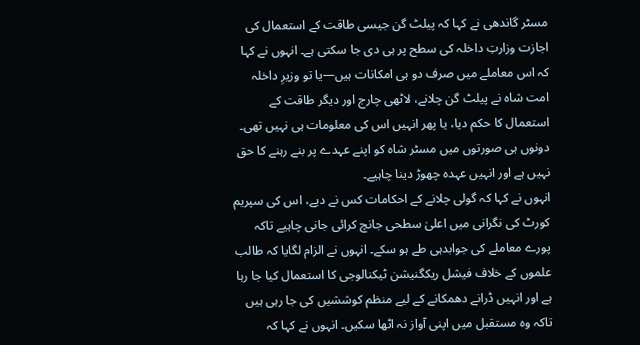مسٹر گاندھی نے کہا کہ پیلٹ گن جیسی طاقت کے استعمال کی اجازت وزارتِ داخلہ کی سطح پر ہی دی جا سکتی ہے۔ انہوں نے کہا کہ اس معاملے میں صرف دو ہی امکانات ہیں—یا تو وزیرِ داخلہ امت شاہ نے پیلٹ گن چلانے، لاٹھی چارج اور دیگر طاقت کے استعمال کا حکم دیا، یا پھر انہیں اس کی معلومات ہی نہیں تھی۔ دونوں ہی صورتوں میں مسٹر شاہ کو اپنے عہدے پر بنے رہنے کا حق نہیں ہے اور انہیں عہدہ چھوڑ دینا چاہیے۔
انہوں نے کہا کہ گولی چلانے کے احکامات کس نے دیے، اس کی سپریم کورٹ کی نگرانی میں اعلیٰ سطحی جانچ کرائی جانی چاہیے تاکہ پورے معاملے کی جوابدہی طے ہو سکے۔ انہوں نے الزام لگایا کہ طالب علموں کے خلاف فیشل ریکگنیشن ٹیکنالوجی کا استعمال کیا جا رہا ہے اور انہیں ڈرانے دھمکانے کے لیے منظم کوششیں کی جا رہی ہیں تاکہ وہ مستقبل میں اپنی آواز نہ اٹھا سکیں۔ انہوں نے کہا کہ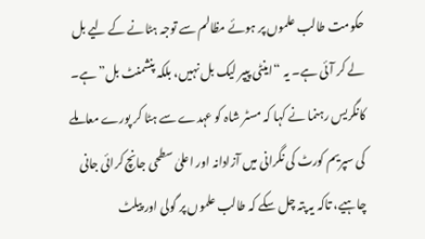حکومت طالب علموں پر ہوئے مظالم سے توجہ ہٹانے کے لیے بل لے کر آئی ہے۔ یہ “اینٹی پیپر لیک بل نہیں، بلکہ پنشمنٹ بل” ہے۔
کانگریس رہنما نے کہا کہ مسٹر شاہ کو عہدے سے ہٹا کر پورے معاملے کی سپریم کورٹ کی نگرانی میں آزادانہ اور اعلیٰ سطحی جانچ کرائی جانی چاہیے، تاکہ یہ پتہ چل سکے کہ طالب علموں پر گولی اور پیلٹ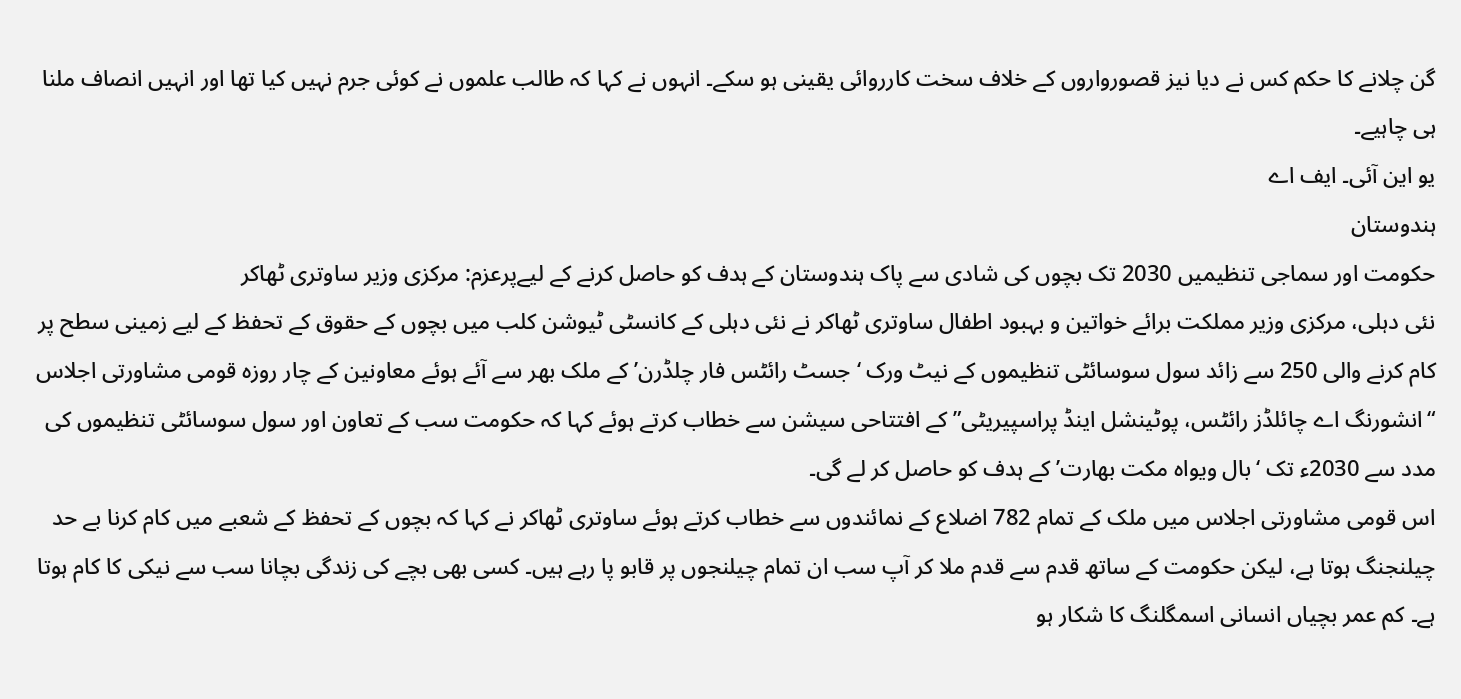گن چلانے کا حکم کس نے دیا نیز قصورواروں کے خلاف سخت کارروائی یقینی ہو سکے۔ انہوں نے کہا کہ طالب علموں نے کوئی جرم نہیں کیا تھا اور انہیں انصاف ملنا ہی چاہیے۔
یو این آئی۔ ایف اے
ہندوستان
حکومت اور سماجی تنظیمیں 2030 تک بچوں کی شادی سے پاک ہندوستان کے ہدف کو حاصل کرنے کے لیےپرعزم: مرکزی وزیر ساوتری ٹھاکر
نئی دہلی، مرکزی وزیر مملکت برائے خواتین و بہبود اطفال ساوتری ٹھاکر نے نئی دہلی کے کانسٹی ٹیوشن کلب میں بچوں کے حقوق کے تحفظ کے لیے زمینی سطح پر کام کرنے والی 250 سے زائد سول سوسائٹی تنظیموں کے نیٹ ورک ‘جسٹ رائٹس فار چلڈرن’ کے ملک بھر سے آئے ہوئے معاونین کے چار روزہ قومی مشاورتی اجلاس “انشورنگ اے چائلڈز رائٹس، پوٹینشل اینڈ پراسپیریٹی” کے افتتاحی سیشن سے خطاب کرتے ہوئے کہا کہ حکومت سب کے تعاون اور سول سوسائٹی تنظیموں کی مدد سے 2030ء تک ‘بال ویواہ مکت بھارت’ کے ہدف کو حاصل کر لے گی۔
اس قومی مشاورتی اجلاس میں ملک کے تمام 782 اضلاع کے نمائندوں سے خطاب کرتے ہوئے ساوتری ٹھاکر نے کہا کہ بچوں کے تحفظ کے شعبے میں کام کرنا بے حد چیلنجنگ ہوتا ہے، لیکن حکومت کے ساتھ قدم سے قدم ملا کر آپ سب ان تمام چیلنجوں پر قابو پا رہے ہیں۔ کسی بھی بچے کی زندگی بچانا سب سے نیکی کا کام ہوتا ہے۔ کم عمر بچیاں انسانی اسمگلنگ کا شکار ہو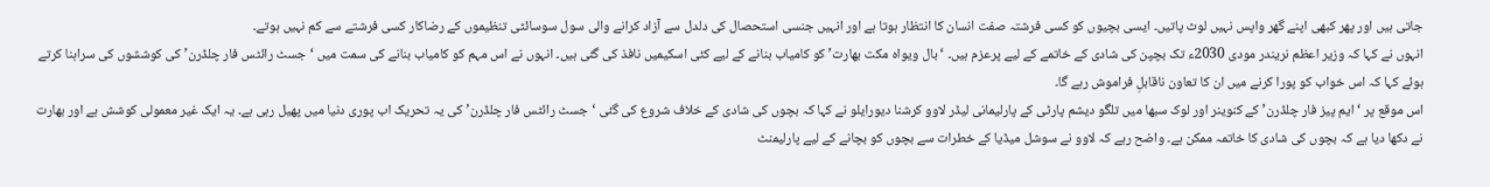جاتی ہیں اور پھر کبھی اپنے گھر واپس نہیں لوٹ پاتیں۔ ایسی بچیوں کو کسی فرشتہ صفت انسان کا انتظار ہوتا ہے اور انہیں جنسی استحصال کی دلدل سے آزاد کرانے والی سول سوسائٹی تنظیموں کے رضاکار کسی فرشتے سے کم نہیں ہوتے۔
انہوں نے کہا کہ وزیر اعظم نریندر مودی 2030ء تک بچپن کی شادی کے خاتمے کے لیے پرعزم ہیں۔ ‘بال ویواہ مکت بھارت’ کو کامیاب بنانے کے لیے کئی اسکیمیں نافذ کی گئی ہیں۔ انہوں نے اس مہم کو کامیاب بنانے کی سمت میں ‘جسٹ رائٹس فار چلڈرن’ کی کوششوں کی سراہنا کرتے ہوئے کہا کہ اس خواب کو پورا کرنے میں ان کا تعاون ناقابلِ فراموش رہے گا۔
اس موقع پر ‘ایم پیز فار چلڈرن’ کے کنوینر اور لوک سبھا میں تلگو دیشم پارٹی کے پارلیمانی لیڈر لاوو کرشنا دیورایلو نے کہا کہ بچوں کی شادی کے خلاف شروع کی گئی ‘جسٹ رائٹس فار چلڈرن’ کی یہ تحریک اب پوری دنیا میں پھیل رہی ہے۔ یہ ایک غیر معمولی کوشش ہے اور بھارت نے دکھا دیا ہے کہ بچوں کی شادی کا خاتمہ ممکن ہے۔ واضح رہے کہ لاوو نے سوشل میڈیا کے خطرات سے بچوں کو بچانے کے لیے پارلیمنٹ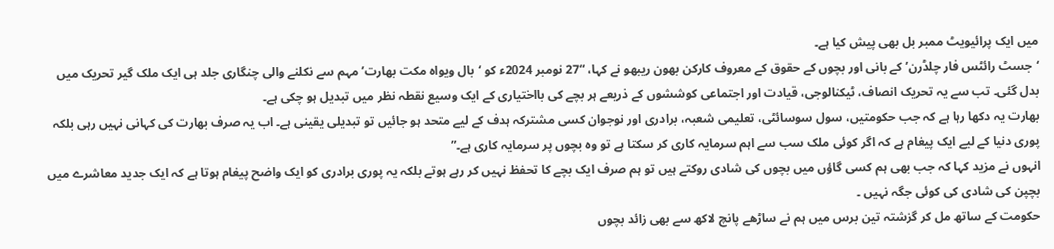میں ایک پرائیویٹ ممبر بل بھی پیش کیا ہے۔
‘جسٹ رائٹس فار چلڈرن’ کے بانی اور بچوں کے حقوق کے معروف کارکن بھون ریبھو نے کہا، “27 نومبر 2024ء کو ‘بال ویواہ مکت بھارت’ مہم سے نکلنے والی چنگاری جلد ہی ایک ملک گیر تحریک میں بدل گئی۔ تب سے یہ تحریک انصاف، ٹیکنالوجی، قیادت اور اجتماعی کوششوں کے ذریعے ہر بچے کی بااختیاری کے ایک وسیع نقطہ نظر میں تبدیل ہو چکی ہے۔
بھارت یہ دکھا رہا ہے کہ جب حکومتیں، سول سوسائٹی، تعلیمی شعبہ، برادری اور نوجوان کسی مشترکہ ہدف کے لیے متحد ہو جائیں تو تبدیلی یقینی ہے۔ اب یہ صرف بھارت کی کہانی نہیں رہی بلکہ پوری دنیا کے لیے ایک پیغام ہے کہ اگر کوئی ملک سب سے اہم سرمایہ کاری کر سکتا ہے تو وہ بچوں پر سرمایہ کاری ہے۔”
انہوں نے مزید کہا کہ جب بھی ہم کسی گاؤں میں بچوں کی شادی روکتے ہیں تو ہم صرف ایک بچے کا تحفظ نہیں کر رہے ہوتے بلکہ یہ پوری برادری کو ایک واضح پیغام ہوتا ہے کہ ایک جدید معاشرے میں بچپن کی شادی کی کوئی جگہ نہیں ۔
حکومت کے ساتھ مل کر گزشتہ تین برس میں ہم نے ساڑھے پانچ لاکھ سے بھی زائد بچوں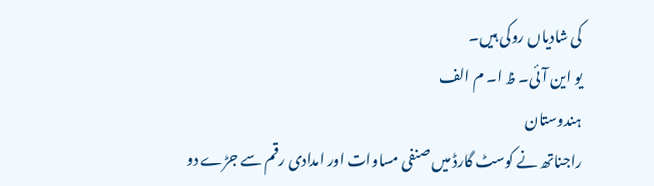کی شادیاں روکی ہیں۔
یو این آئی۔ ظ ا۔ م الف
ہندوستان
راجناتھ نے کوسٹ گارڈ میں صنفی مساوات اور امدادی رقم سے جڑے دو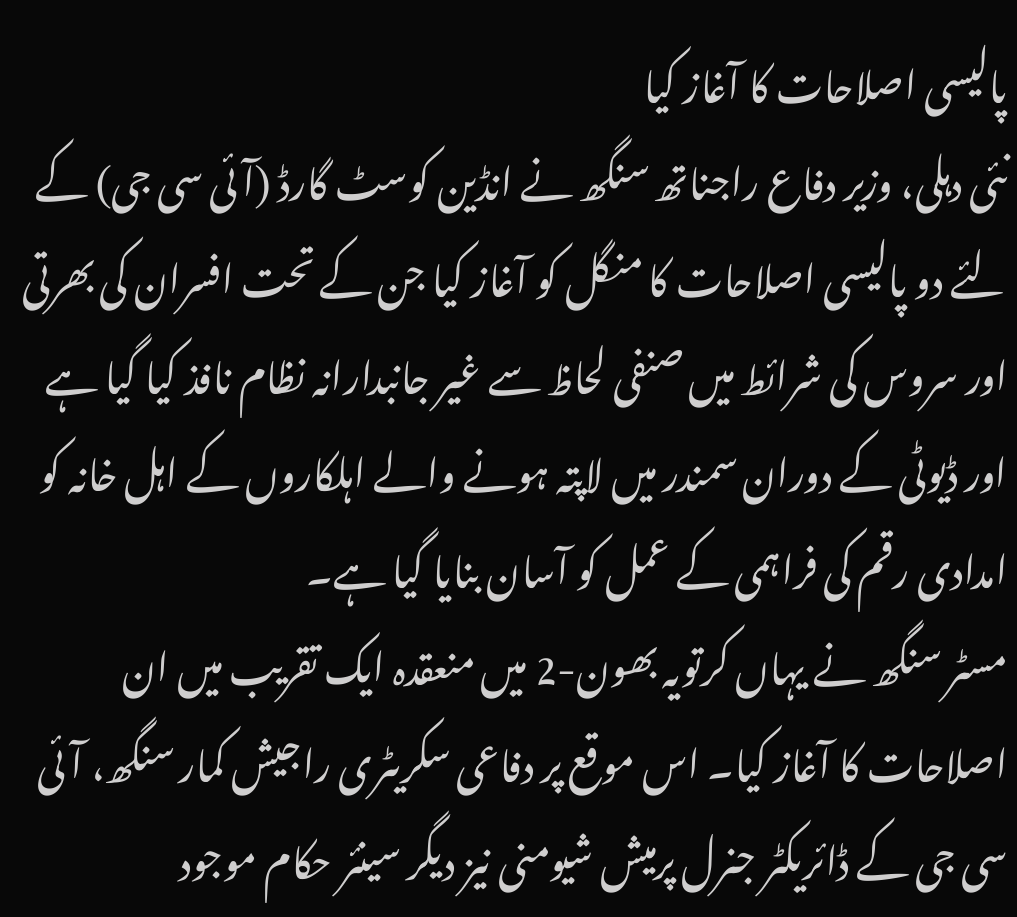پالیسی اصلاحات کا آغاز کیا
نئی دہلی، وزیر دفاع راجناتھ سنگھ نے انڈین کوسٹ گارڈ (آئی سی جی) کے لئے دو پالیسی اصلاحات کا منگل کو آغاز کیا جن کے تحت افسران کی بھرتی اور سروس کی شرائط میں صنفی لحاظ سے غیر جانبدارانہ نظام نافذ کیا گیا ہے اور ڈیوٹی کے دوران سمندر میں لاپتہ ہونے والے اہلکاروں کے اہل خانہ کو امدادی رقم کی فراہمی کے عمل کو آسان بنایا گیا ہے۔
مسٹر سنگھ نے یہاں کرتویہ بھون-2 میں منعقدہ ایک تقریب میں ان اصلاحات کا آغاز کیا۔ اس موقع پر دفاعی سکریٹری راجیش کمار سنگھ، آئی سی جی کے ڈائریکٹر جنرل پرمیش شیومنی نیز دیگر سینئر حکام موجود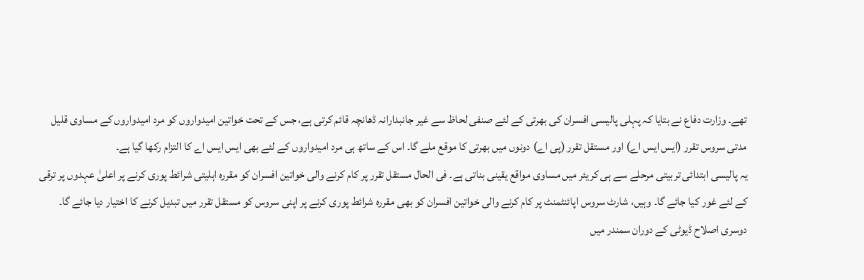تھے۔ وزارت دفاع نے بتایا کہ پہلی پالیسی افسران کی بھرتی کے لئے صنفی لحاظ سے غیر جانبدارانہ ڈھانچہ قائم کرتی ہے، جس کے تحت خواتین امیدواروں کو مرد امیدواروں کے مساوی قلیل مدتی سروس تقرر (ایس ایس اے) اور مستقل تقرر (پی اے) دونوں میں بھرتی کا موقع ملے گا۔ اس کے ساتھ ہی مرد امیدواروں کے لئے بھی ایس ایس اے کا التزام رکھا گیا ہے۔
یہ پالیسی ابتدائی تربیتی مرحلے سے ہی کریئر میں مساوی مواقع یقینی بناتی ہے۔ فی الحال مستقل تقرر پر کام کرنے والی خواتین افسران کو مقررہ اہلیتی شرائط پوری کرنے پر اعلیٰ عہدوں پر ترقی کے لئے غور کیا جائے گا۔ وہیں، شارٹ سروس اپائنٹمنٹ پر کام کرنے والی خواتین افسران کو بھی مقررہ شرائط پوری کرنے پر اپنی سروس کو مستقل تقرر میں تبدیل کرنے کا اختیار دیا جائے گا۔
دوسری اصلاح ڈیوٹی کے دوران سمندر میں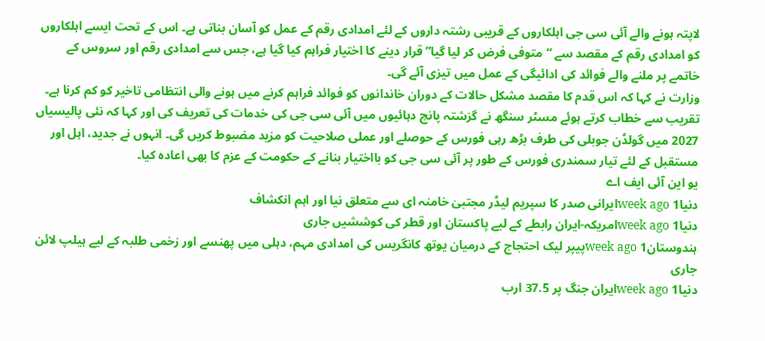لاپتہ ہونے والے آئی سی جی اہلکاروں کے قریبی رشتہ داروں کے لئے امدادی رقم کے عمل کو آسان بناتی ہے۔ اس کے تحت ایسے اہلکاروں کو امدادی رقم کے مقصد سے “متوفی فرض کر لیا گیا” قرار دینے کا اختیار فراہم کیا گیا ہے، جس سے امدادی رقم اور سروس کے خاتمے پر ملنے والے فوائد کی ادائیگی کے عمل میں تیزی آئے گی۔
وزارت نے کہا کہ اس قدم کا مقصد مشکل حالات کے دوران خاندانوں کو فوائد فراہم کرنے میں ہونے والی انتظامی تاخیر کو کم کرنا ہے۔ تقریب سے خطاب کرتے ہوئے مسٹر سنگھ نے گزشتہ پانچ دہائیوں میں آئی سی جی کی خدمات کی تعریف کی اور کہا کہ نئی پالیسیاں 2027 میں گولڈن جوبلی کی طرف بڑھ رہی فورس کے حوصلے اور عملی صلاحیت کو مزید مضبوط کریں گی۔ انہوں نے جدید، اہل اور مستقبل کے لئے تیار سمندری فورس کے طور پر آئی سی جی کو بااختیار بنانے کے حکومت کے عزم کا بھی اعادہ کیا۔
یو این آئی ایف اے
دنیا1 week agoایرانی صدر کا سپریم لیڈر مجتبیٰ خامنہ ای سے متعلق نیا اور اہم انکشاف
دنیا1 week agoامریکہ-ایران رابطے کے لیے پاکستان اور قطر کی کوششیں جاری
ہندوستان1 week agoپیپر لیک احتجاج کے درمیان یوتھ کانگریس کی امدادی مہم، دہلی میں پھنسے اور زخمی طلبہ کے لیے ہیلپ لائن جاری
دنیا1 week agoایران جنگ پر 37.5 ارب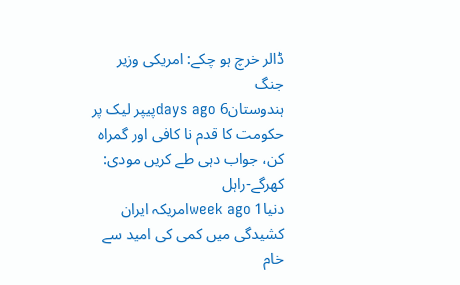ڈالر خرچ ہو چکے: امریکی وزیر جنگ
ہندوستان6 days agoپیپر لیک پر حکومت کا قدم نا کافی اور گمراہ کن، جواب دہی طے کریں مودی: کھرگے-راہل
دنیا1 week agoامریکہ ایران کشیدگی میں کمی کی امید سے خام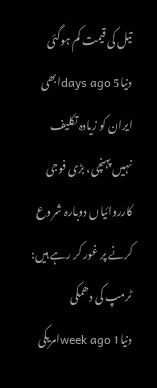تیل کی قیمت کم ہوگئی
دنیا5 days agoابھی ایران کو زیادہ تکلیف نہیں پہنچی، بڑی فوجی کارروائیاں دوبارہ شروع کرنے پر غور کر رہے ہیں: ٹرمپ کی دھمکی
دنیا1 week agoامریکی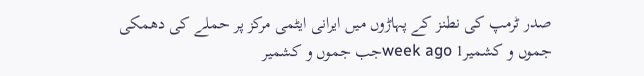صدر ٹرمپ کی نطنز کے پہاڑوں میں ایرانی ایٹمی مرکز پر حملے کی دھمکی
جموں و کشمیر1 week agoجب جموں و کشمیر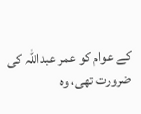کے عوام کو عمر عبداللہ کی ضرورت تھی، وہ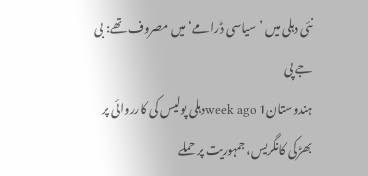نئی دہلی میں ’سیاسی ڈرامے‘ میں مصروف تھے: بی جے پی
ہندوستان1 week agoدہلی پولیس کی کارروائی پر بھڑکی کانگریس، جمہوریت پر حملے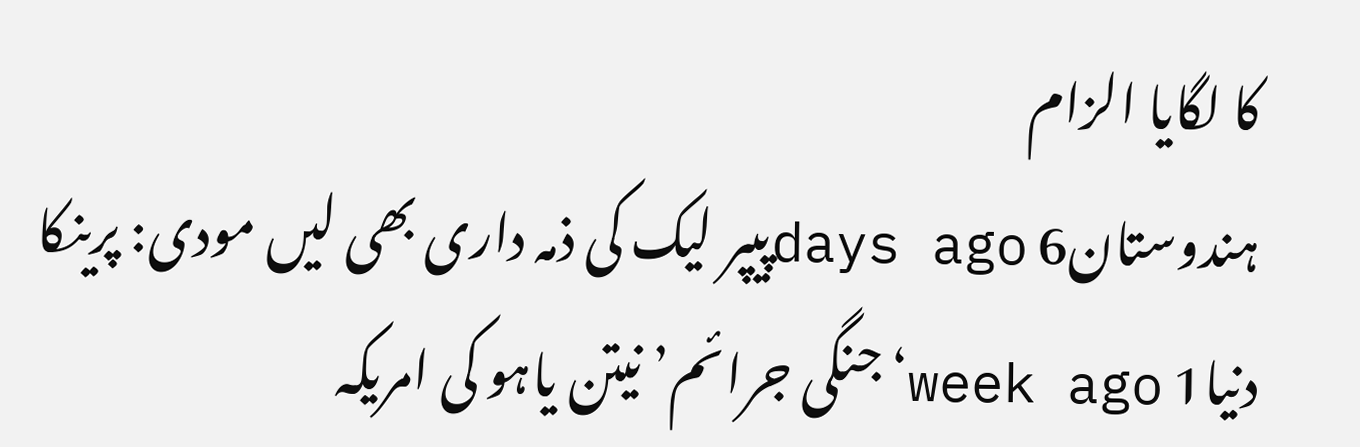کا لگایا الزام
ہندوستان6 days agoپیپر لیک کی ذمہ داری بھی لیں مودی: پرینکا
دنیا1 week ago‘جنگی جرائم’ نیتن یاہو کی امریکہ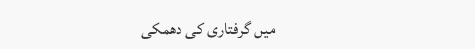میں گرفتاری کی دھمکی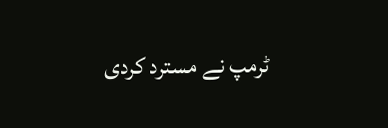ٹرمپ نے مسترد کردی